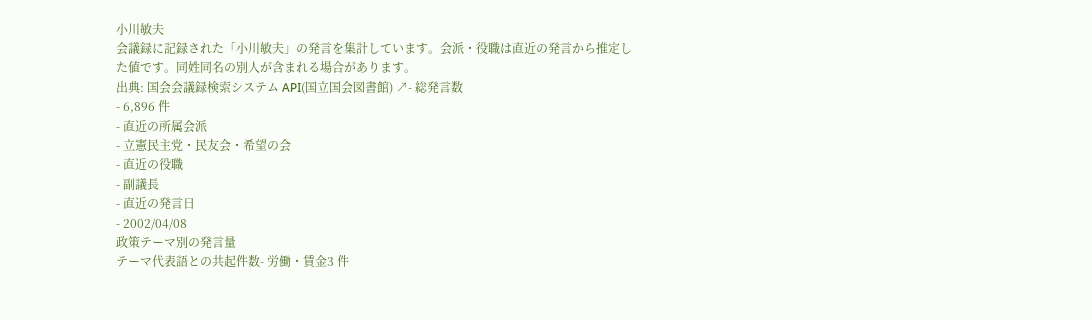小川敏夫
会議録に記録された「小川敏夫」の発言を集計しています。会派・役職は直近の発言から推定した値です。同姓同名の別人が含まれる場合があります。
出典: 国会会議録検索システム API(国立国会図書館) ↗- 総発言数
- 6,896 件
- 直近の所属会派
- 立憲民主党・民友会・希望の会
- 直近の役職
- 副議長
- 直近の発言日
- 2002/04/08
政策テーマ別の発言量
テーマ代表語との共起件数- 労働・賃金3 件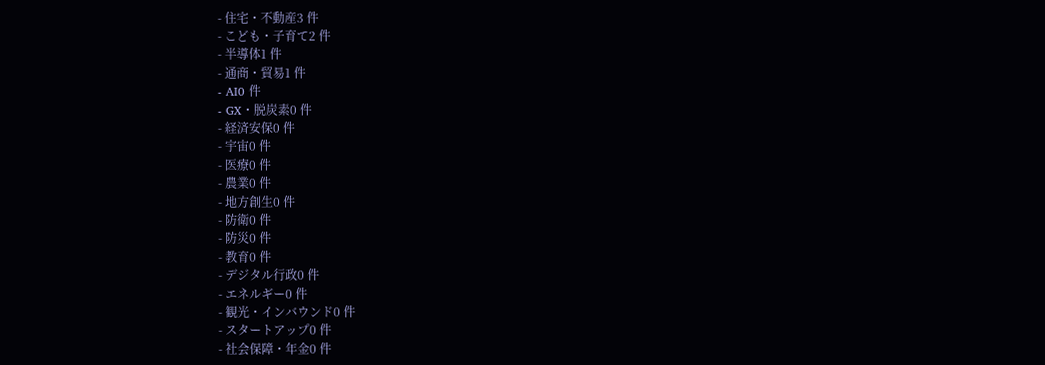- 住宅・不動産3 件
- こども・子育て2 件
- 半導体1 件
- 通商・貿易1 件
- AI0 件
- GX・脱炭素0 件
- 経済安保0 件
- 宇宙0 件
- 医療0 件
- 農業0 件
- 地方創生0 件
- 防衛0 件
- 防災0 件
- 教育0 件
- デジタル行政0 件
- エネルギー0 件
- 観光・インバウンド0 件
- スタートアップ0 件
- 社会保障・年金0 件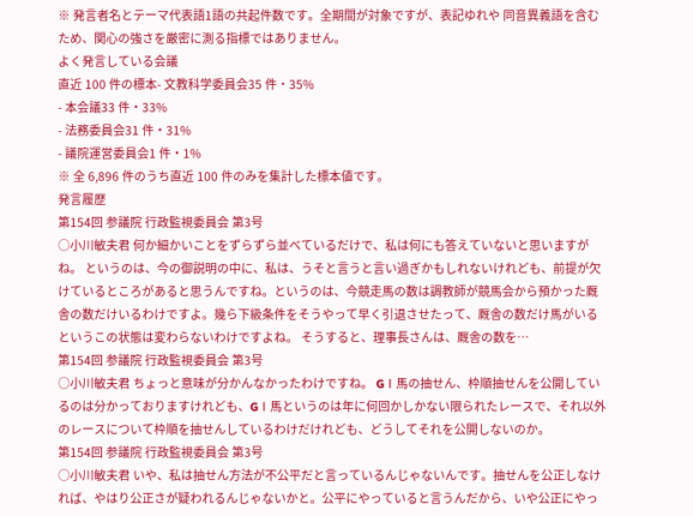※ 発言者名とテーマ代表語1語の共起件数です。全期間が対象ですが、表記ゆれや 同音異義語を含むため、関心の強さを厳密に測る指標ではありません。
よく発言している会議
直近 100 件の標本- 文教科学委員会35 件・35%
- 本会議33 件・33%
- 法務委員会31 件・31%
- 議院運営委員会1 件・1%
※ 全 6,896 件のうち直近 100 件のみを集計した標本値です。
発言履歴
第154回 参議院 行政監視委員会 第3号
○小川敏夫君 何か細かいことをずらずら並べているだけで、私は何にも答えていないと思いますがね。 というのは、今の御説明の中に、私は、うそと言うと言い過ぎかもしれないけれども、前提が欠けているところがあると思うんですね。というのは、今競走馬の数は調教師が競馬会から預かった厩舎の数だけいるわけですよ。幾ら下級条件をそうやって早く引退させたって、厩舎の数だけ馬がいるというこの状態は変わらないわけですよね。 そうすると、理事長さんは、厩舎の数を…
第154回 参議院 行政監視委員会 第3号
○小川敏夫君 ちょっと意味が分かんなかったわけですね。 GⅠ馬の抽せん、枠順抽せんを公開しているのは分かっておりますけれども、GⅠ馬というのは年に何回かしかない限られたレースで、それ以外のレースについて枠順を抽せんしているわけだけれども、どうしてそれを公開しないのか。
第154回 参議院 行政監視委員会 第3号
○小川敏夫君 いや、私は抽せん方法が不公平だと言っているんじゃないんです。抽せんを公正しなければ、やはり公正さが疑われるんじゃないかと。公平にやっていると言うんだから、いや公正にやっ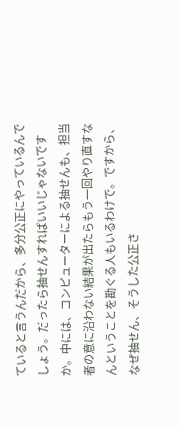ていると言うんだから、多分公正にやっているんでしょう。だったら抽せんすればいいじゃないですか。中には、コンピューターによる抽せんも、担当者の意に沿わない結果が出たらもう一回やり直すなんということを勘ぐる人もいるわけで。ですから、なぜ抽せん、そうした公正さ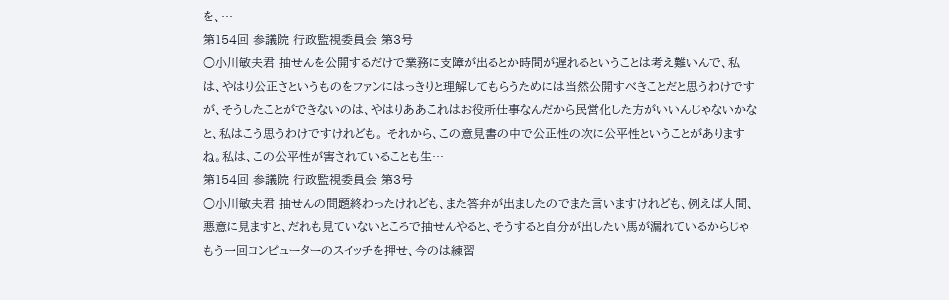を、…
第154回 参議院 行政監視委員会 第3号
○小川敏夫君 抽せんを公開するだけで業務に支障が出るとか時間が遅れるということは考え難いんで、私は、やはり公正さというものをファンにはっきりと理解してもらうためには当然公開すべきことだと思うわけですが、そうしたことができないのは、やはりああこれはお役所仕事なんだから民営化した方がいいんじゃないかなと、私はこう思うわけですけれども。 それから、この意見書の中で公正性の次に公平性ということがありますね。私は、この公平性が害されていることも生…
第154回 参議院 行政監視委員会 第3号
○小川敏夫君 抽せんの問題終わったけれども、また答弁が出ましたのでまた言いますけれども、例えば人間、悪意に見ますと、だれも見ていないところで抽せんやると、そうすると自分が出したい馬が漏れているからじゃもう一回コンピューターのスイッチを押せ、今のは練習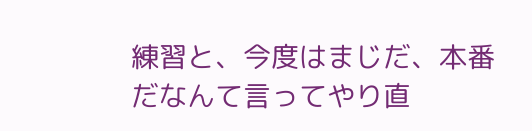練習と、今度はまじだ、本番だなんて言ってやり直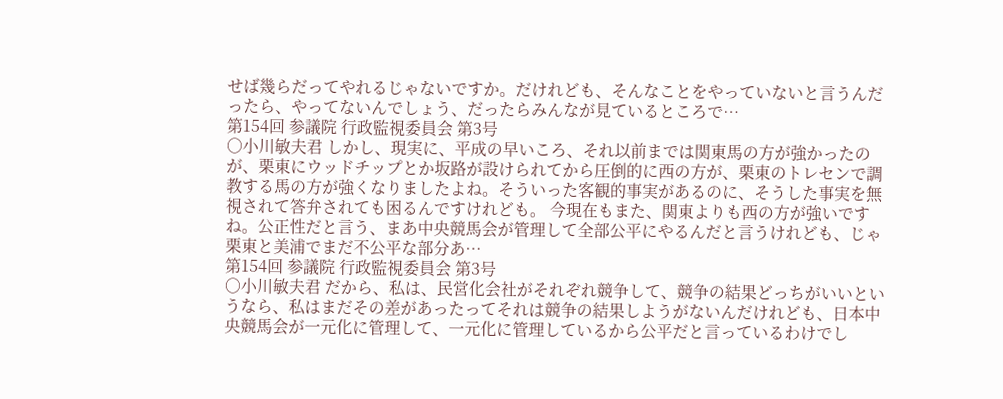せば幾らだってやれるじゃないですか。だけれども、そんなことをやっていないと言うんだったら、やってないんでしょう、だったらみんなが見ているところで…
第154回 参議院 行政監視委員会 第3号
○小川敏夫君 しかし、現実に、平成の早いころ、それ以前までは関東馬の方が強かったのが、栗東にウッドチップとか坂路が設けられてから圧倒的に西の方が、栗東のトレセンで調教する馬の方が強くなりましたよね。そういった客観的事実があるのに、そうした事実を無視されて答弁されても困るんですけれども。 今現在もまた、関東よりも西の方が強いですね。公正性だと言う、まあ中央競馬会が管理して全部公平にやるんだと言うけれども、じゃ栗東と美浦でまだ不公平な部分あ…
第154回 参議院 行政監視委員会 第3号
○小川敏夫君 だから、私は、民営化会社がそれぞれ競争して、競争の結果どっちがいいというなら、私はまだその差があったってそれは競争の結果しようがないんだけれども、日本中央競馬会が一元化に管理して、一元化に管理しているから公平だと言っているわけでし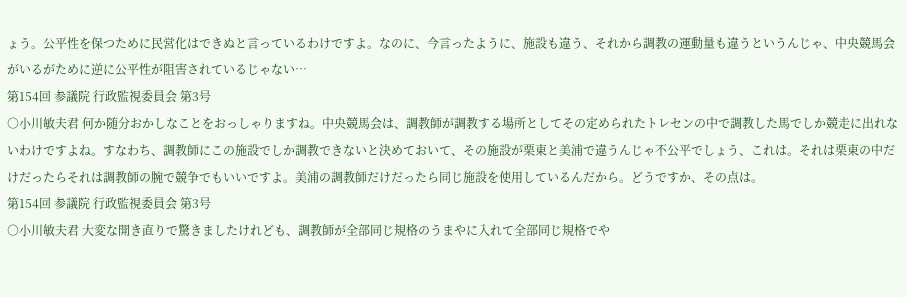ょう。公平性を保つために民営化はできぬと言っているわけですよ。なのに、今言ったように、施設も違う、それから調教の運動量も違うというんじゃ、中央競馬会がいるがために逆に公平性が阻害されているじゃない…
第154回 参議院 行政監視委員会 第3号
○小川敏夫君 何か随分おかしなことをおっしゃりますね。中央競馬会は、調教師が調教する場所としてその定められたトレセンの中で調教した馬でしか競走に出れないわけですよね。すなわち、調教師にこの施設でしか調教できないと決めておいて、その施設が栗東と美浦で違うんじゃ不公平でしょう、これは。それは栗東の中だけだったらそれは調教師の腕で競争でもいいですよ。美浦の調教師だけだったら同じ施設を使用しているんだから。どうですか、その点は。
第154回 参議院 行政監視委員会 第3号
○小川敏夫君 大変な開き直りで驚きましたけれども、調教師が全部同じ規格のうまやに入れて全部同じ規格でや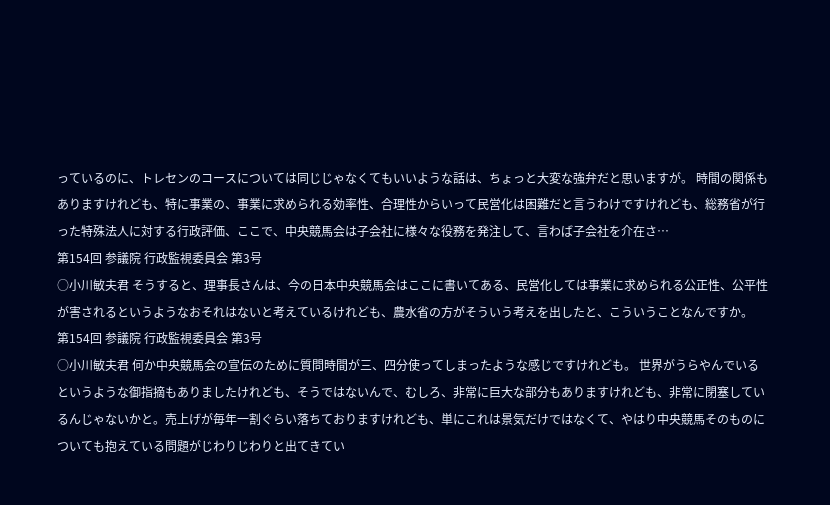っているのに、トレセンのコースについては同じじゃなくてもいいような話は、ちょっと大変な強弁だと思いますが。 時間の関係もありますけれども、特に事業の、事業に求められる効率性、合理性からいって民営化は困難だと言うわけですけれども、総務省が行った特殊法人に対する行政評価、ここで、中央競馬会は子会社に様々な役務を発注して、言わば子会社を介在さ…
第154回 参議院 行政監視委員会 第3号
○小川敏夫君 そうすると、理事長さんは、今の日本中央競馬会はここに書いてある、民営化しては事業に求められる公正性、公平性が害されるというようなおそれはないと考えているけれども、農水省の方がそういう考えを出したと、こういうことなんですか。
第154回 参議院 行政監視委員会 第3号
○小川敏夫君 何か中央競馬会の宣伝のために質問時間が三、四分使ってしまったような感じですけれども。 世界がうらやんでいるというような御指摘もありましたけれども、そうではないんで、むしろ、非常に巨大な部分もありますけれども、非常に閉塞しているんじゃないかと。売上げが毎年一割ぐらい落ちておりますけれども、単にこれは景気だけではなくて、やはり中央競馬そのものについても抱えている問題がじわりじわりと出てきてい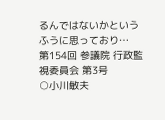るんではないかというふうに思っており…
第154回 参議院 行政監視委員会 第3号
○小川敏夫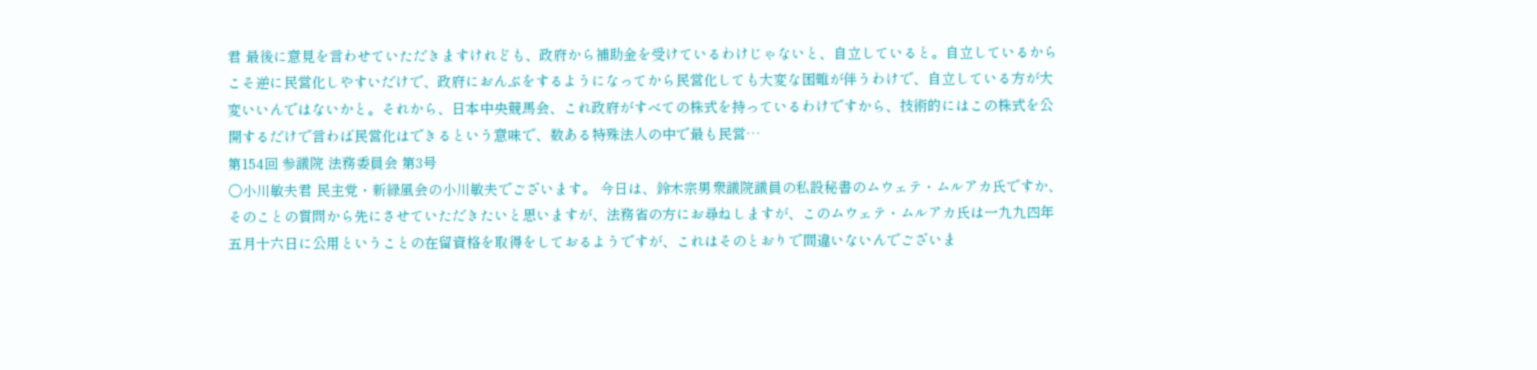君 最後に意見を言わせていただきますけれども、政府から補助金を受けているわけじゃないと、自立していると。自立しているからこそ逆に民営化しやすいだけで、政府におんぶをするようになってから民営化しても大変な困難が伴うわけで、自立している方が大変いいんではないかと。それから、日本中央競馬会、これ政府がすべての株式を持っているわけですから、技術的にはこの株式を公開するだけで言わば民営化はできるという意味で、数ある特殊法人の中で最も民営…
第154回 参議院 法務委員会 第3号
○小川敏夫君 民主党・新緑風会の小川敏夫でございます。 今日は、鈴木宗男衆議院議員の私設秘書のムウェテ・ムルアカ氏ですか、そのことの質問から先にさせていただきたいと思いますが、法務省の方にお尋ねしますが、このムウェテ・ムルアカ氏は一九九四年五月十六日に公用ということの在留資格を取得をしておるようですが、これはそのとおりで間違いないんでございま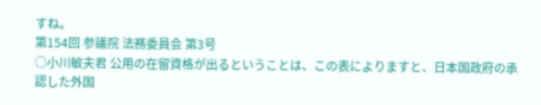すね。
第154回 参議院 法務委員会 第3号
○小川敏夫君 公用の在留資格が出るということは、この表によりますと、日本国政府の承認した外国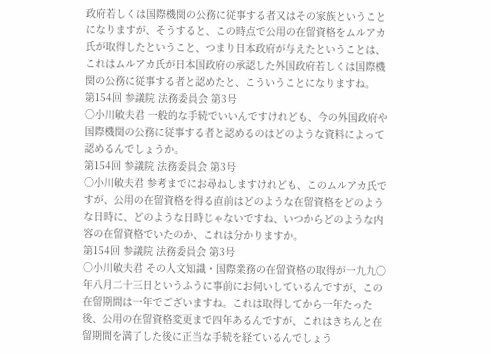政府若しくは国際機関の公務に従事する者又はその家族ということになりますが、そうすると、この時点で公用の在留資格をムルアカ氏が取得したということ、つまり日本政府が与えたということは、これはムルアカ氏が日本国政府の承認した外国政府若しくは国際機関の公務に従事する者と認めたと、こういうことになりますね。
第154回 参議院 法務委員会 第3号
○小川敏夫君 一般的な手続でいいんですけれども、今の外国政府や国際機関の公務に従事する者と認めるのはどのような資料によって認めるんでしょうか。
第154回 参議院 法務委員会 第3号
○小川敏夫君 参考までにお尋ねしますけれども、このムルアカ氏ですが、公用の在留資格を得る直前はどのような在留資格をどのような日時に、どのような日時じゃないですね、いつからどのような内容の在留資格でいたのか、これは分かりますか。
第154回 参議院 法務委員会 第3号
○小川敏夫君 その人文知識・国際業務の在留資格の取得が一九九〇年八月二十三日というふうに事前にお伺いしているんですが、この在留期間は一年でございますね。これは取得してから一年たった後、公用の在留資格変更まで四年あるんですが、これはきちんと在留期間を満了した後に正当な手続を経ているんでしょう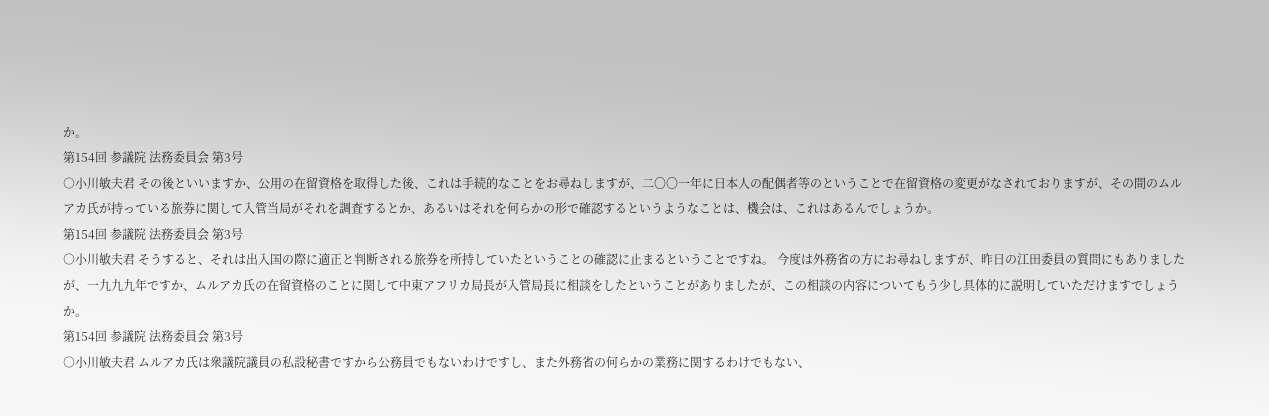か。
第154回 参議院 法務委員会 第3号
○小川敏夫君 その後といいますか、公用の在留資格を取得した後、これは手続的なことをお尋ねしますが、二〇〇一年に日本人の配偶者等のということで在留資格の変更がなされておりますが、その間のムルアカ氏が持っている旅券に関して入管当局がそれを調査するとか、あるいはそれを何らかの形で確認するというようなことは、機会は、これはあるんでしょうか。
第154回 参議院 法務委員会 第3号
○小川敏夫君 そうすると、それは出入国の際に適正と判断される旅券を所持していたということの確認に止まるということですね。 今度は外務省の方にお尋ねしますが、昨日の江田委員の質問にもありましたが、一九九九年ですか、ムルアカ氏の在留資格のことに関して中東アフリカ局長が入管局長に相談をしたということがありましたが、この相談の内容についてもう少し具体的に説明していただけますでしょうか。
第154回 参議院 法務委員会 第3号
○小川敏夫君 ムルアカ氏は衆議院議員の私設秘書ですから公務員でもないわけですし、また外務省の何らかの業務に関するわけでもない、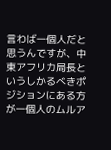言わば一個人だと思うんですが、中東アフリカ局長というしかるべきポジションにある方が一個人のムルア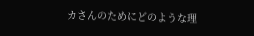カさんのためにどのような理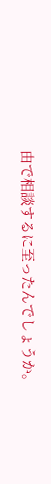由で相談するに至ったんでしょうか。